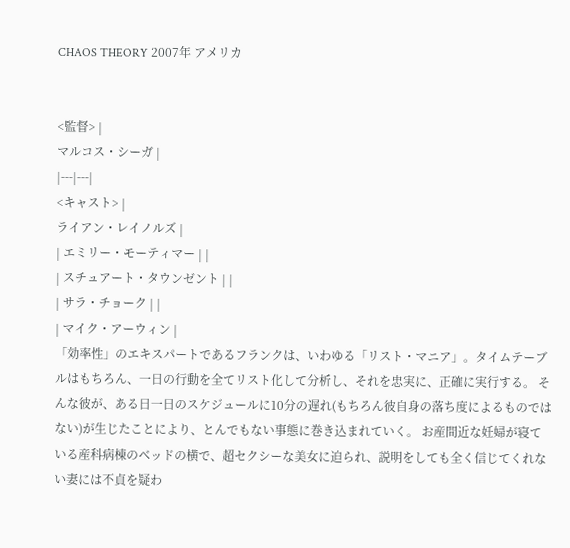CHAOS THEORY 2007年 アメリカ


<監督> |
マルコス・シーガ |
|---|---|
<キャスト> |
ライアン・レイノルズ |
| エミリー・モーティマー | |
| スチュアート・タウンゼント | |
| サラ・チョーク | |
| マイク・アーウィン |
「効率性」のエキスパートであるフランクは、いわゆる「リスト・マニア」。タイムテーブルはもちろん、一日の行動を全てリスト化して分析し、それを忠実に、正確に実行する。 そんな彼が、ある日一日のスケジュールに10分の遅れ(もちろん彼自身の落ち度によるものではない)が生じたことにより、とんでもない事態に巻き込まれていく。 お産間近な妊婦が寝ている産科病棟のベッドの横で、超セクシーな美女に迫られ、説明をしても全く信じてくれない妻には不貞を疑わ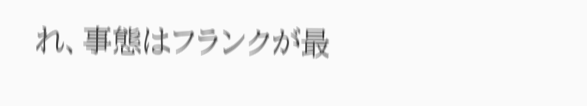れ、事態はフランクが最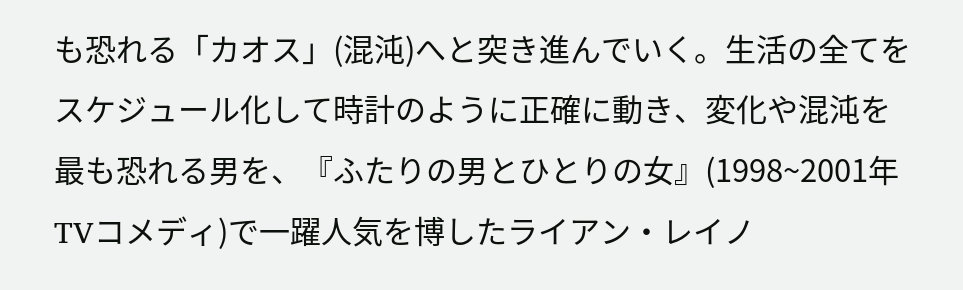も恐れる「カオス」(混沌)へと突き進んでいく。生活の全てをスケジュール化して時計のように正確に動き、変化や混沌を最も恐れる男を、『ふたりの男とひとりの女』(1998~2001年TVコメディ)で一躍人気を博したライアン・レイノ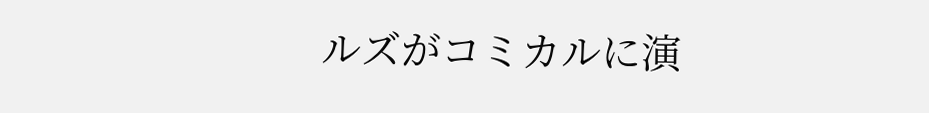ルズがコミカルに演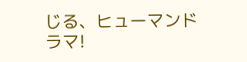じる、ヒューマンドラマ!